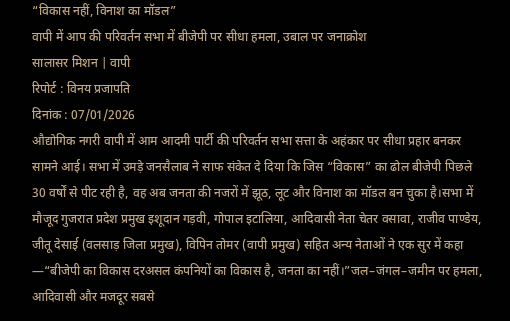“विकास नहीं, विनाश का मॉडल”
वापी में आप की परिवर्तन सभा में बीजेपी पर सीधा हमला, उबाल पर जनाक्रोश
सालासर मिशन | वापी
रिपोर्ट : विनय प्रजापति
दिनांक : 07/01/2026
औद्योगिक नगरी वापी में आम आदमी पार्टी की परिवर्तन सभा सत्ता के अहंकार पर सीधा प्रहार बनकर सामने आई। सभा में उमड़े जनसैलाब ने साफ संकेत दे दिया कि जिस “विकास” का ढोल बीजेपी पिछले 30 वर्षों से पीट रही है, वह अब जनता की नजरों में झूठ, लूट और विनाश का मॉडल बन चुका है।सभा में मौजूद गुजरात प्रदेश प्रमुख इशूदान गड़वी, गोपाल इटालिया, आदिवासी नेता चेतर वसावा, राजीव पाण्डेय, जीतू देसाई (वलसाड़ जिला प्रमुख), विपिन तोमर (वापी प्रमुख) सहित अन्य नेताओं ने एक सुर में कहा —“बीजेपी का विकास दरअसल कंपनियों का विकास है, जनता का नहीं।”जल–जंगल–जमीन पर हमला, आदिवासी और मजदूर सबसे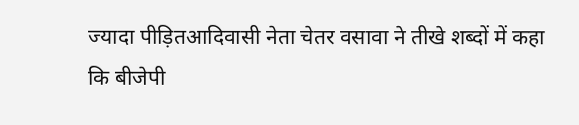ज्यादा पीड़ितआदिवासी नेता चेतर वसावा ने तीखे शब्दों में कहा कि बीजेपी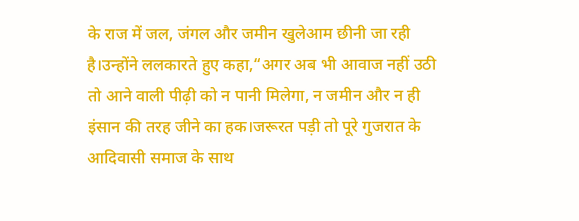के राज में जल, जंगल और जमीन खुलेआम छीनी जा रही है।उन्होंने ललकारते हुए कहा,“अगर अब भी आवाज नहीं उठी तो आने वाली पीढ़ी को न पानी मिलेगा, न जमीन और न ही इंसान की तरह जीने का हक।जरूरत पड़ी तो पूरे गुजरात के आदिवासी समाज के साथ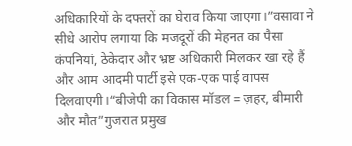अधिकारियों के दफ्तरों का घेराव किया जाएगा।”वसावा ने सीधे आरोप लगाया कि मजदूरों की मेहनत का पैसा कंपनियां, ठेकेदार और भ्रष्ट अधिकारी मिलकर खा रहे हैं और आम आदमी पार्टी इसे एक-एक पाई वापस दिलवाएगी।“बीजेपी का विकास मॉडल = ज़हर, बीमारी और मौत”गुजरात प्रमुख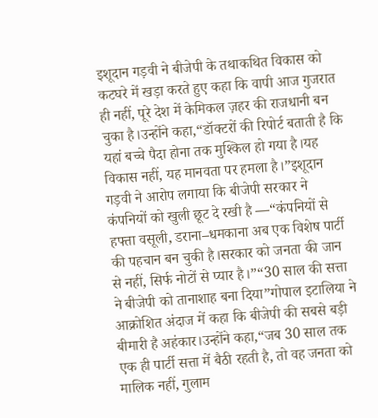इशूदान गड़वी ने बीजेपी के तथाकथित विकास को कटघरे में खड़ा करते हुए कहा कि वापी आज गुजरात ही नहीं, पूरे देश में केमिकल ज़हर की राजधानी बन चुका है।उन्होंने कहा,“डॉक्टरों की रिपोर्ट बताती है कि यहां बच्चे पैदा होना तक मुश्किल हो गया है।यह विकास नहीं, यह मानवता पर हमला है।”इशूदान गड़वी ने आरोप लगाया कि बीजेपी सरकार ने कंपनियों को खुली छूट दे रखी है —“कंपनियों से हफ्ता वसूली, डराना–धमकाना अब एक विशेष पार्टी की पहचान बन चुकी है।सरकार को जनता की जान से नहीं, सिर्फ नोटों से प्यार है।”“30 साल की सत्ता ने बीजेपी को तानाशाह बना दिया”गोपाल इटालिया ने आक्रोशित अंदाज में कहा कि बीजेपी की सबसे बड़ी बीमारी है अहंकार।उन्होंने कहा,“जब 30 साल तक एक ही पार्टी सत्ता में बैठी रहती है, तो वह जनता को मालिक नहीं, गुलाम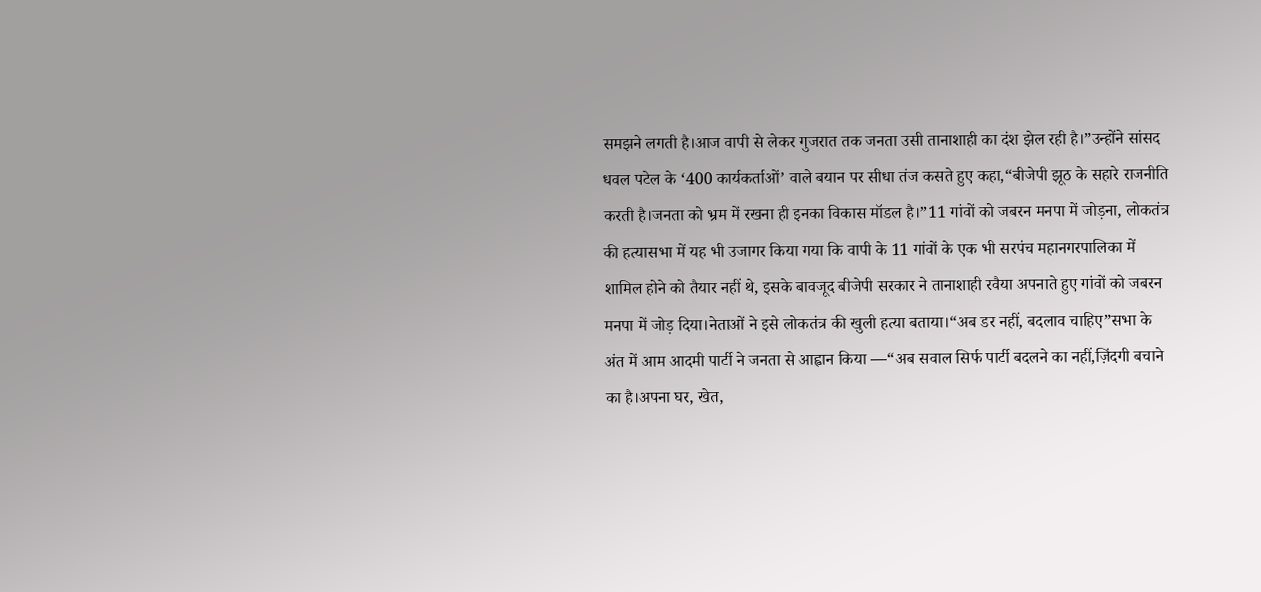समझने लगती है।आज वापी से लेकर गुजरात तक जनता उसी तानाशाही का दंश झेल रही है।”उन्होंने सांसद धवल पटेल के ‘400 कार्यकर्ताओं’ वाले बयान पर सीधा तंज कसते हुए कहा,“बीजेपी झूठ के सहारे राजनीति करती है।जनता को भ्रम में रखना ही इनका विकास मॉडल है।”11 गांवों को जबरन मनपा में जोड़ना, लोकतंत्र की हत्यासभा में यह भी उजागर किया गया कि वापी के 11 गांवों के एक भी सरपंच महानगरपालिका में शामिल होने को तैयार नहीं थे, इसके बावजूद बीजेपी सरकार ने तानाशाही रवैया अपनाते हुए गांवों को जबरन मनपा में जोड़ दिया।नेताओं ने इसे लोकतंत्र की खुली हत्या बताया।“अब डर नहीं, बदलाव चाहिए”सभा के अंत में आम आदमी पार्टी ने जनता से आह्वान किया —“अब सवाल सिर्फ पार्टी बदलने का नहीं,ज़िंदगी बचाने का है।अपना घर, खेत,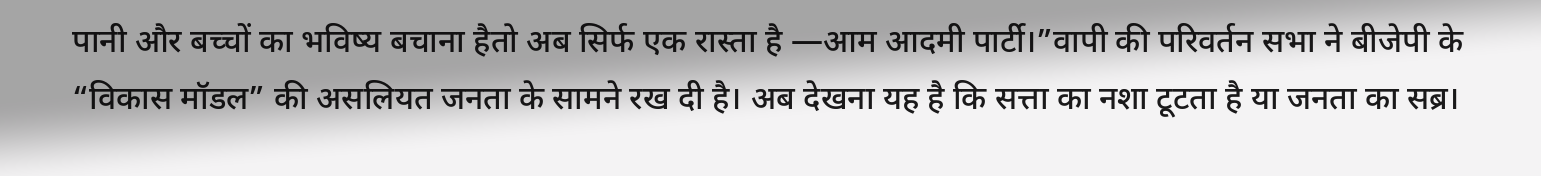पानी और बच्चों का भविष्य बचाना हैतो अब सिर्फ एक रास्ता है —आम आदमी पार्टी।”वापी की परिवर्तन सभा ने बीजेपी के “विकास मॉडल” की असलियत जनता के सामने रख दी है। अब देखना यह है कि सत्ता का नशा टूटता है या जनता का सब्र।